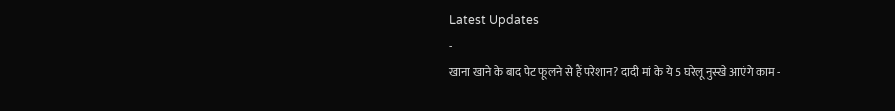Latest Updates
-
खाना खाने के बाद पेट फूलने से हैं परेशान? दादी मां के ये 5 घरेलू नुस्खे आएंगे काम -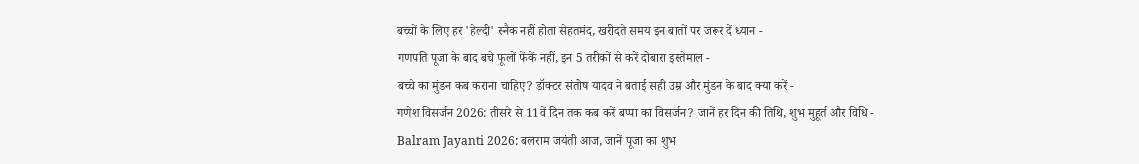बच्चों के लिए हर 'हेल्दी' स्नैक नहीं होता सेहतमंद, खरीदते समय इन बातों पर जरूर दें ध्यान -
गणपति पूजा के बाद बचे फूलों फेंकें नहीं, इन 5 तरीकों से करें दोबारा इस्तेमाल -
बच्चे का मुंडन कब कराना चाहिए? डॉक्टर संतोष यादव ने बताई सही उम्र और मुंडन के बाद क्या करें -
गणेश विसर्जन 2026: तीसरे से 11वें दिन तक कब करें बप्पा का विसर्जन? जानें हर दिन की तिथि, शुभ मुहूर्त और विधि -
Balram Jayanti 2026: बलराम जयंती आज, जानें पूजा का शुभ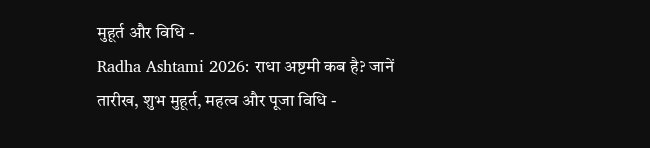मुहूर्त और विधि -
Radha Ashtami 2026: राधा अष्टमी कब है? जानें तारीख, शुभ मुहूर्त, महत्व और पूजा विधि -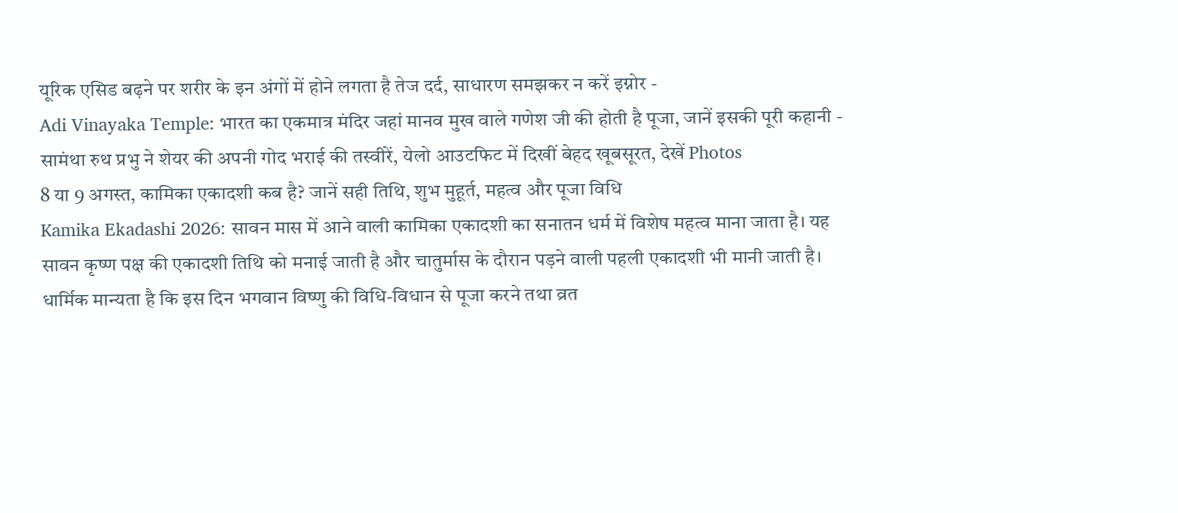यूरिक एसिड बढ़ने पर शरीर के इन अंगों में होने लगता है तेज दर्द, साधारण समझकर न करें इग्नोर -
Adi Vinayaka Temple: भारत का एकमात्र मंदिर जहां मानव मुख वाले गणेश जी की होती है पूजा, जानें इसकी पूरी कहानी -
सामंथा रुथ प्रभु ने शेयर की अपनी गोद भराई की तस्वीरें, येलो आउटफिट में दिखीं बेहद खूबसूरत, देखें Photos
8 या 9 अगस्त, कामिका एकादशी कब है? जानें सही तिथि, शुभ मुहूर्त, महत्व और पूजा विधि
Kamika Ekadashi 2026: सावन मास में आने वाली कामिका एकादशी का सनातन धर्म में विशेष महत्व माना जाता है। यह सावन कृष्ण पक्ष की एकादशी तिथि को मनाई जाती है और चातुर्मास के दौरान पड़ने वाली पहली एकादशी भी मानी जाती है। धार्मिक मान्यता है कि इस दिन भगवान विष्णु की विधि-विधान से पूजा करने तथा व्रत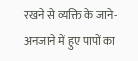रखने से व्यक्ति के जाने-अनजाने में हुए पापों का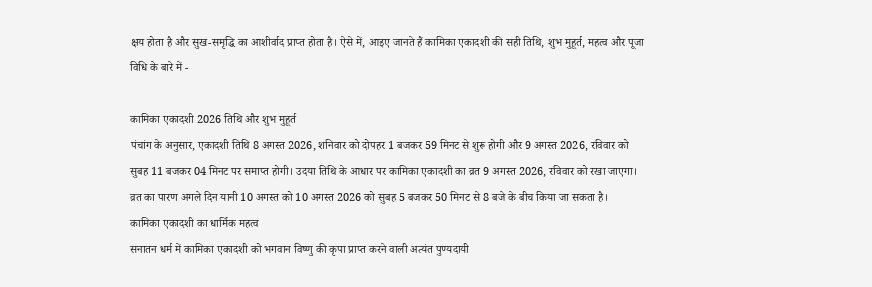क्षय होता है और सुख-समृद्धि का आशीर्वाद प्राप्त होता है। ऐसे में, आइए जानते हैं कामिका एकादशी की सही तिथि, शुभ मुहूर्त, महत्व और पूजा विधि के बारे में -

कामिका एकादशी 2026 तिथि और शुभ मुहूर्त
पंचांग के अनुसार, एकादशी तिथि 8 अगस्त 2026, शनिवार को दोपहर 1 बजकर 59 मिनट से शुरू होगी और 9 अगस्त 2026, रविवार को सुबह 11 बजकर 04 मिनट पर समाप्त होगी। उदया तिथि के आधार पर कामिका एकादशी का व्रत 9 अगस्त 2026, रविवार को रखा जाएगा। व्रत का पारण अगले दिन यानी 10 अगस्त को 10 अगस्त 2026 को सुबह 5 बजकर 50 मिनट से 8 बजे के बीच किया जा सकता है।
कामिका एकादशी का धार्मिक महत्व
सनातन धर्म में कामिका एकादशी को भगवान विष्णु की कृपा प्राप्त करने वाली अत्यंत पुण्यदायी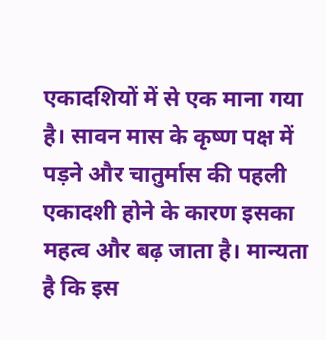एकादशियों में से एक माना गया है। सावन मास के कृष्ण पक्ष में पड़ने और चातुर्मास की पहली एकादशी होने के कारण इसका महत्व और बढ़ जाता है। मान्यता है कि इस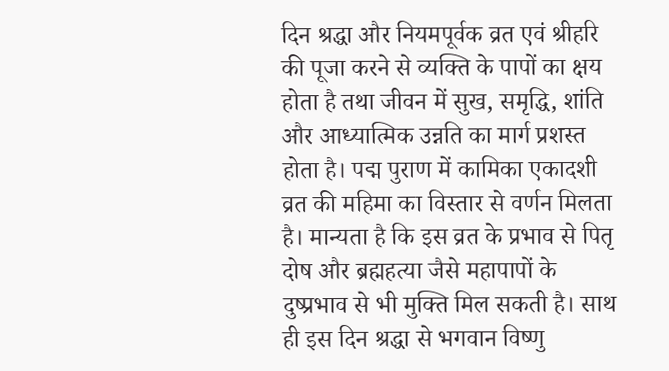दिन श्रद्धा और नियमपूर्वक व्रत एवं श्रीहरि की पूजा करने से व्यक्ति के पापों का क्षय होता है तथा जीवन में सुख, समृद्धि, शांति और आध्यात्मिक उन्नति का मार्ग प्रशस्त होता है। पद्म पुराण में कामिका एकादशी व्रत की महिमा का विस्तार से वर्णन मिलता है। मान्यता है कि इस व्रत के प्रभाव से पितृ दोष और ब्रह्महत्या जैसे महापापों के दुष्प्रभाव से भी मुक्ति मिल सकती है। साथ ही इस दिन श्रद्धा से भगवान विष्णु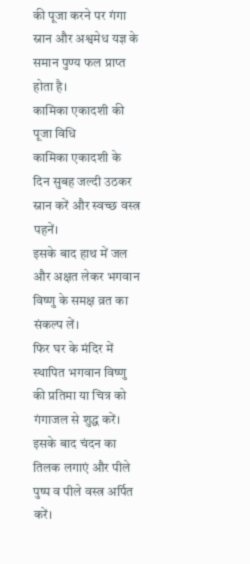की पूजा करने पर गंगा स्नान और अश्वमेध यज्ञ के समान पुण्य फल प्राप्त होता है।
कामिका एकादशी की पूजा विधि
कामिका एकादशी के दिन सुबह जल्दी उठकर स्नान करें और स्वच्छ वस्त्र पहनें।
इसके बाद हाथ में जल और अक्षत लेकर भगवान विष्णु के समक्ष व्रत का संकल्प लें।
फिर घर के मंदिर में स्थापित भगवान विष्णु की प्रतिमा या चित्र को गंगाजल से शुद्ध करें।
इसके बाद चंदन का तिलक लगाएं और पीले पुष्प व पीले वस्त्र अर्पित करें।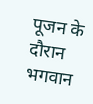पूजन के दौरान भगवान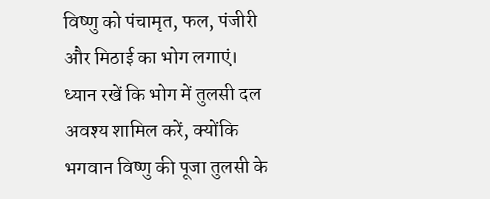विष्णु को पंचामृत, फल, पंजीरी और मिठाई का भोग लगाएं।
ध्यान रखें कि भोग में तुलसी दल अवश्य शामिल करें, क्योंकि भगवान विष्णु की पूजा तुलसी के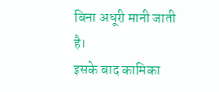बिना अधूरी मानी जाती है।
इसके बाद कामिका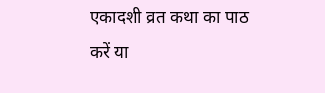एकादशी व्रत कथा का पाठ करें या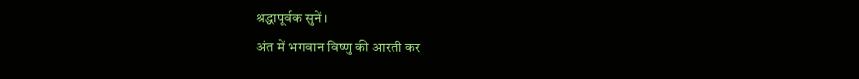श्रद्धापूर्वक सुनें।
अंत में भगवान विष्णु की आरती कर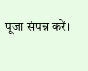पूजा संपन्न करें।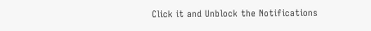Click it and Unblock the Notifications